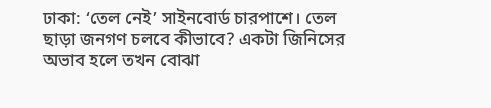ঢাকা: ‘তেল নেই’ সাইনবোর্ড চারপাশে। তেল ছাড়া জনগণ চলবে কীভাবে? একটা জিনিসের অভাব হলে তখন বোঝা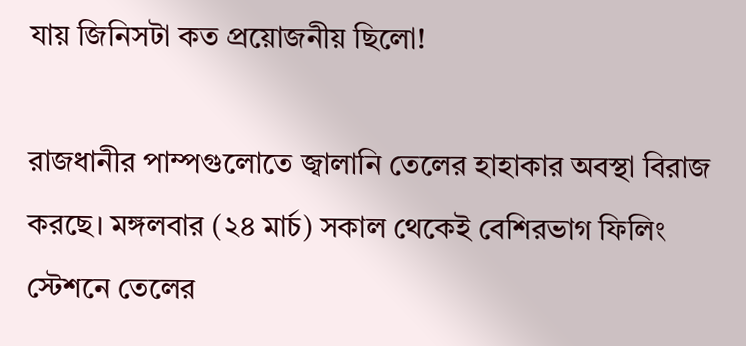যায় জিনিসটা কত প্রয়োজনীয় ছিলো!

রাজধানীর পাম্পগুলোতে জ্বালানি তেলের হাহাকার অবস্থা বিরাজ করছে। মঙ্গলবার (২৪ মার্চ) সকাল থেকেই বেশিরভাগ ফিলিং স্টেশনে তেলের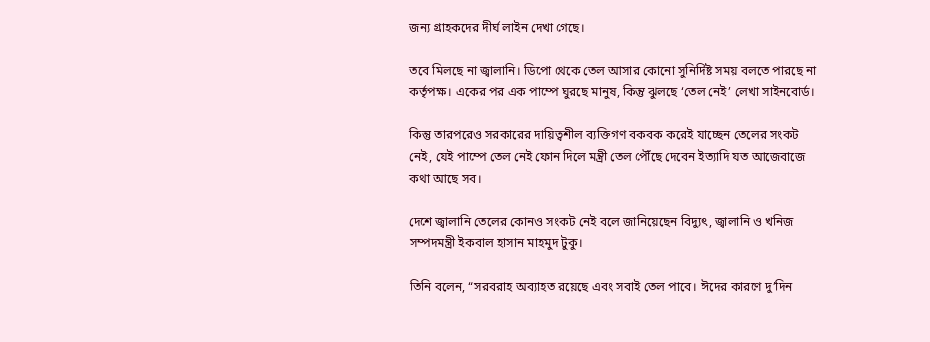জন্য গ্রাহকদের দীর্ঘ লাইন দেখা গেছে।

তবে মিলছে না জ্বালানি। ডিপো থেকে তেল আসার কোনো সুনির্দিষ্ট সময় বলতে পারছে না কর্তৃপক্ষ। একের পর এক পাম্পে ঘুরছে মানুষ, কিন্তু ঝুলছে ‘তেল নেই’ লেখা সাইনবোর্ড।

কিন্তু তারপরেও সরকারের দায়িত্বশীল ব্যক্তিগণ বকবক করেই যাচ্ছেন তেলের সংকট নেই, যেই পাম্পে তেল নেই ফোন দিলে মন্ত্রী তেল পৌঁছে দেবেন ইত্যাদি যত আজেবাজে কথা আছে সব।

দেশে জ্বালানি তেলের কোনও সংকট নেই বলে জানিয়েছেন বিদ্যুৎ, জ্বালানি ও খনিজ সম্পদমন্ত্রী ইকবাল হাসান মাহমুদ টুকু।

তিনি বলেন, “সরবরাহ অব্যাহত রয়েছে এবং সবাই তেল পাবে। ঈদের কারণে দু’দিন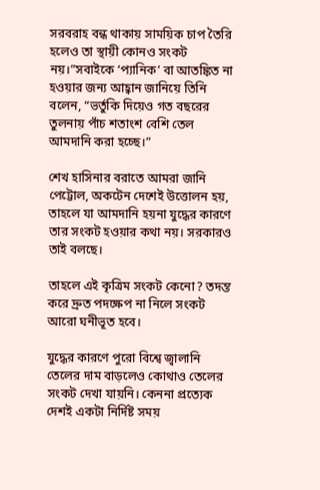সরবরাহ বন্ধ থাকায় সাময়িক চাপ তৈরি হলেও তা স্থায়ী কোনও সংকট নয়।”সবাইকে ‘প্যানিক’ বা আতঙ্কিত না হওয়ার জন্য আহ্বান জানিয়ে তিনি বলেন, “ভর্তুকি দিয়েও গত বছরের তুলনায় পাঁচ শতাংশ বেশি তেল আমদানি করা হচ্ছে।”

শেখ হাসিনার বরাতে আমরা জানি পেট্টোল, অকটেন দেশেই উত্তোলন হয়, তাহলে যা আমদানি হয়না যুদ্ধের কারণে তার সংকট হওয়ার কথা নয়। সরকারও তাই বলছে।

তাহলে এই কৃত্রিম সংকট কেনো? তদন্ত করে দ্রুত পদক্ষেপ না নিলে সংকট আরো ঘনীভূত হবে।

যুদ্ধের কারণে পুরো বিশ্বে জ্বালানি তেলের দাম বাড়লেও কোথাও তেলের সংকট দেখা যায়নি। কেননা প্রত্যেক দেশই একটা নির্দিষ্ট সময়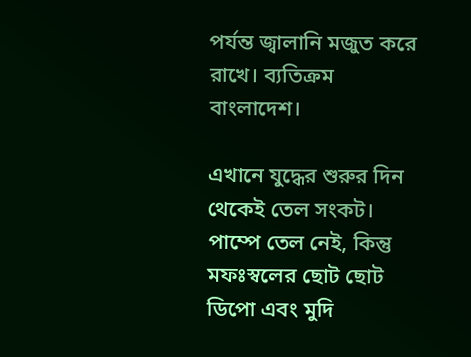পর্যন্ত জ্বালানি মজুত করে রাখে। ব্যতিক্রম বাংলাদেশ।

এখানে যুদ্ধের শুরুর দিন থেকেই তেল সংকট। পাম্পে তেল নেই, কিন্তু মফঃস্বলের ছোট ছোট ডিপো এবং মুদি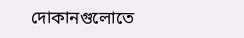দোকানগুলোতে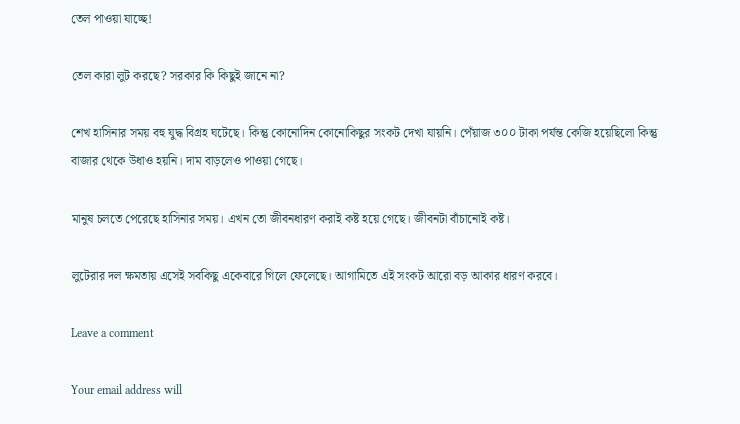তেল পাওয়া যাচ্ছে!

তেল কারা লুট করছে? সরকার কি কিছুই জানে না?

শেখ হাসিনার সময় বহু যুদ্ধ বিগ্রহ ঘটেছে। কিন্তু কোনোদিন কোনোকিছুর সংকট দেখা যায়নি। পেঁয়াজ ৩০০ টাকা পর্যন্ত কেজি হয়েছিলো কিন্তু বাজার থেকে উধাও হয়নি। দাম বাড়লেও পাওয়া গেছে।

মানুষ চলতে পেরেছে হাসিনার সময়। এখন তো জীবনধারণ করাই কষ্ট হয়ে গেছে। জীবনটা বাঁচানোই কষ্ট।

লুটেরার দল ক্ষমতায় এসেই সবকিছু একেবারে গিলে ফেলেছে। আগামিতে এই সংকট আরো বড় আকার ধারণ করবে।

Leave a comment

Your email address will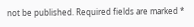not be published. Required fields are marked *